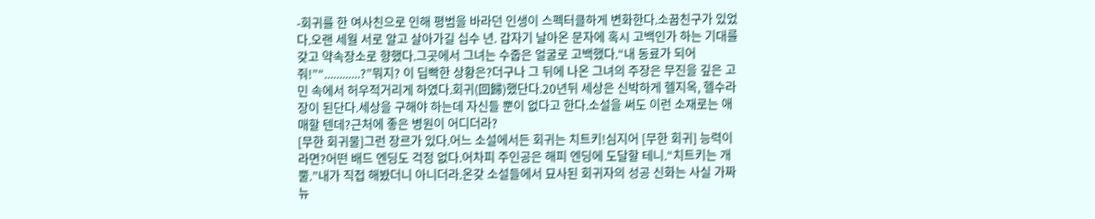-회귀를 한 여사친으로 인해 평범을 바라던 인생이 스펙터클하게 변화한다.소꿉친구가 있었다.오랜 세월 서로 알고 살아가길 십수 년. 갑자기 날아온 문자에 혹시 고백인가 하는 기대를 갖고 약속장소로 향했다.그곳에서 그녀는 수줍은 얼굴로 고백했다.“내 동료가 되어줘!”“............?”뭐지? 이 딥빡한 상황은?더구나 그 뒤에 나온 그녀의 주장은 무진을 깊은 고민 속에서 허우적거리게 하였다.회귀(回歸)했단다.20년뒤 세상은 신박하게 헬지옥, 헬수라장이 된단다.세상을 구해야 하는데 자신들 뿐이 없다고 한다.소설을 써도 이런 소재로는 애매할 텐데?근처에 좋은 병원이 어디더라?
[무한 회귀물]그런 장르가 있다.어느 소설에서든 회귀는 치트키!심지어 [무한 회귀] 능력이라면?어떤 배드 엔딩도 걱정 없다.어차피 주인공은 해피 엔딩에 도달할 테니.“치트키는 개뿔.”내가 직접 해봤더니 아니더라.온갖 소설들에서 묘사된 회귀자의 성공 신화는 사실 가짜뉴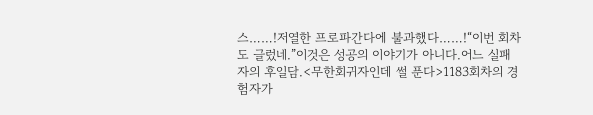스……!저열한 프로파간다에 불과했다……!“이번 회차도 글렀네.”이것은 성공의 이야기가 아니다.어느 실패자의 후일담.<무한회귀자인데 썰 푼다>1183회차의 경험자가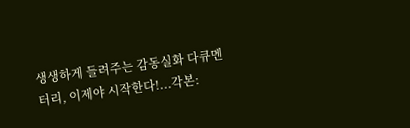생생하게 들려주는 감동실화 다큐멘터리, 이제야 시작한다!...각본: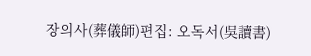장의사(葬儀師)편집: 오독서(吳讀書)